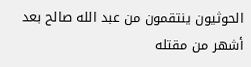الحوثيون ينتقمون من عبد الله صالح بعد أشهر من مقتله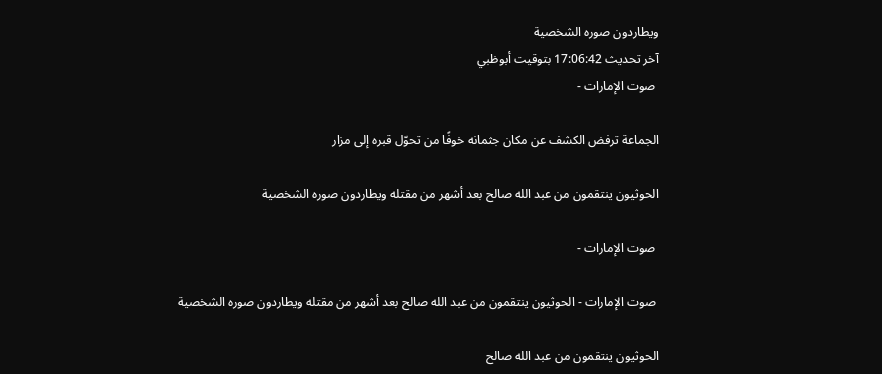ويطاردون صوره الشخصية
آخر تحديث 17:06:42 بتوقيت أبوظبي
 صوت الإمارات -

الجماعة ترفض الكشف عن مكان جثمانه خوفًا من تحوّل قبره إلى مزار

الحوثيون ينتقمون من عبد الله صالح بعد أشهر من مقتله ويطاردون صوره الشخصية

 صوت الإمارات -

 صوت الإمارات - الحوثيون ينتقمون من عبد الله صالح بعد أشهر من مقتله ويطاردون صوره الشخصية

الحوثيون ينتقمون من عبد الله صالح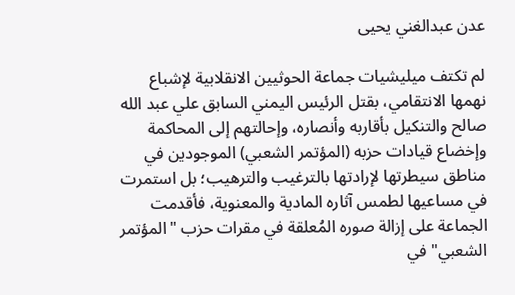عدن عبدالغني يحيى

لم تكتف ميليشيات جماعة الحوثيين الانقلابية لإشباع نهمها الانتقامي، بقتل الرئيس اليمني السابق علي عبد الله صالح والتنكيل بأقاربه وأنصاره، وإحالتهم إلى المحاكمة وإخضاع قيادات حزبه (المؤتمر الشعبي) الموجودين في مناطق سيطرتها لإرادتها بالترغيب والترهيب؛ بل استمرت في مساعيها لطمس آثاره المادية والمعنوية، فأقدمت الجماعة على إزالة صوره المُعلقة في مقرات حزب "المؤتمر الشعبي" في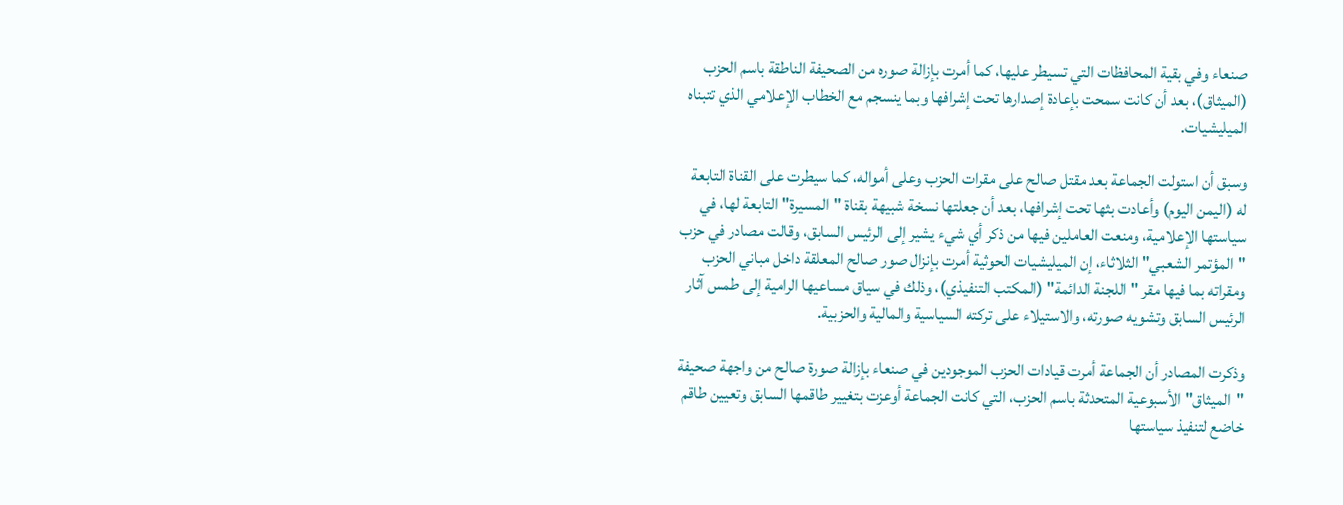صنعاء وفي بقية المحافظات التي تسيطر عليها، كما أمرت بإزالة صوره من الصحيفة الناطقة باسم الحزب (الميثاق)، بعد أن كانت سمحت بإعادة إصدارها تحت إشرافها وبما ينسجم مع الخطاب الإعلامي الذي تتبناه الميليشيات.

وسبق أن استولت الجماعة بعد مقتل صالح على مقرات الحزب وعلى أمواله، كما سيطرت على القناة التابعة له (اليمن اليوم) وأعادت بثها تحت إشرافها، بعد أن جعلتها نسخة شبيهة بقناة "المسيرة" التابعة لها، في سياستها الإعلامية، ومنعت العاملين فيها من ذكر أي شيء يشير إلى الرئيس السابق، وقالت مصادر في حزب "المؤتمر الشعبي" الثلاثاء، إن الميليشيات الحوثية أمرت بإنزال صور صالح المعلقة داخل مباني الحزب ومقراته بما فيها مقر "اللجنة الدائمة" (المكتب التنفيذي)، وذلك في سياق مساعيها الرامية إلى طمس آثار الرئيس السابق وتشويه صورته، والاستيلاء على تركته السياسية والمالية والحزبية.

وذكرت المصادر أن الجماعة أمرت قيادات الحزب الموجودين في صنعاء بإزالة صورة صالح من واجهة صحيفة "الميثاق" الأسبوعية المتحدثة باسم الحزب، التي كانت الجماعة أوعزت بتغيير طاقمها السابق وتعيين طاقم خاضع لتنفيذ سياستها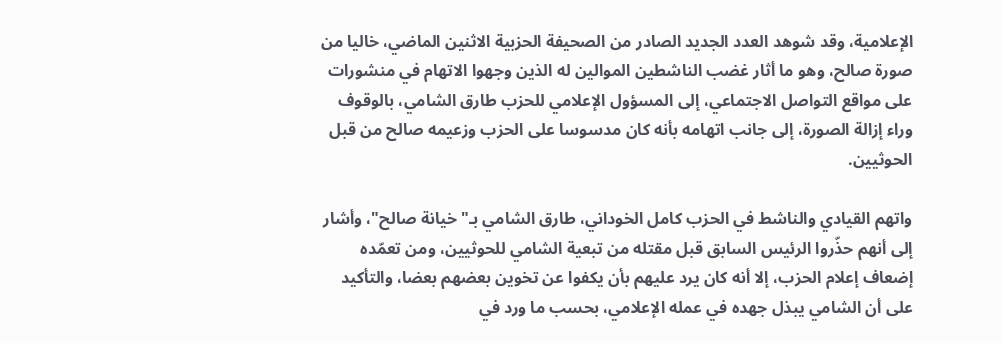الإعلامية، وقد شوهد العدد الجديد الصادر من الصحيفة الحزبية الاثنين الماضي، خاليا من صورة صالح، وهو ما أثار غضب الناشطين الموالين له الذين وجهوا الاتهام في منشورات على مواقع التواصل الاجتماعي، إلى المسؤول الإعلامي للحزب طارق الشامي، بالوقوف وراء إزالة الصورة، إلى جانب اتهامه بأنه كان مدسوسا على الحزب وزعيمه صالح من قبل الحوثيين.

واتهم القيادي والناشط في الحزب كامل الخوداني، طارق الشامي بـ"خيانة صالح"، وأشار إلى أنهم حذّروا الرئيس السابق قبل مقتله من تبعية الشامي للحوثيين، ومن تعمّده إضعاف إعلام الحزب، إلا أنه كان يرد عليهم بأن يكفوا عن تخوين بعضهم بعضا، والتأكيد على أن الشامي يبذل جهده في عمله الإعلامي، بحسب ما ورد في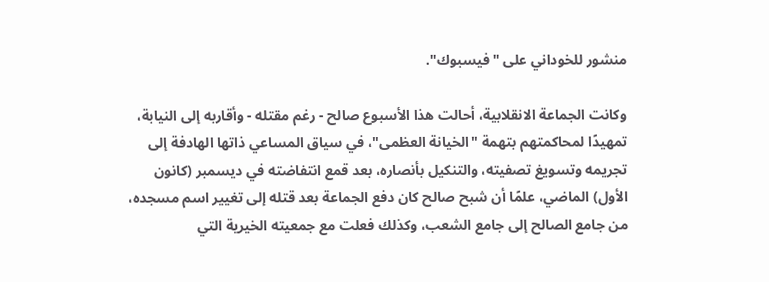منشور للخوداني على "فيسبوك".

وكانت الجماعة الانقلابية، أحالت هذا الأسبوع صالح - رغم مقتله - وأقاربه إلى النيابة، تمهيدًا لمحاكمتهم بتهمة "الخيانة العظمى"، في سياق المساعي ذاتها الهادفة إلى تجريمه وتسويغ تصفيته، والتنكيل بأنصاره، بعد قمع انتفاضته في ديسمبر (كانون الأول) الماضي، علمًا أن شبح صالح كان دفع الجماعة بعد قتله إلى تغيير اسم مسجده، من جامع الصالح إلى جامع الشعب، وكذلك فعلت مع جمعيته الخيرية التي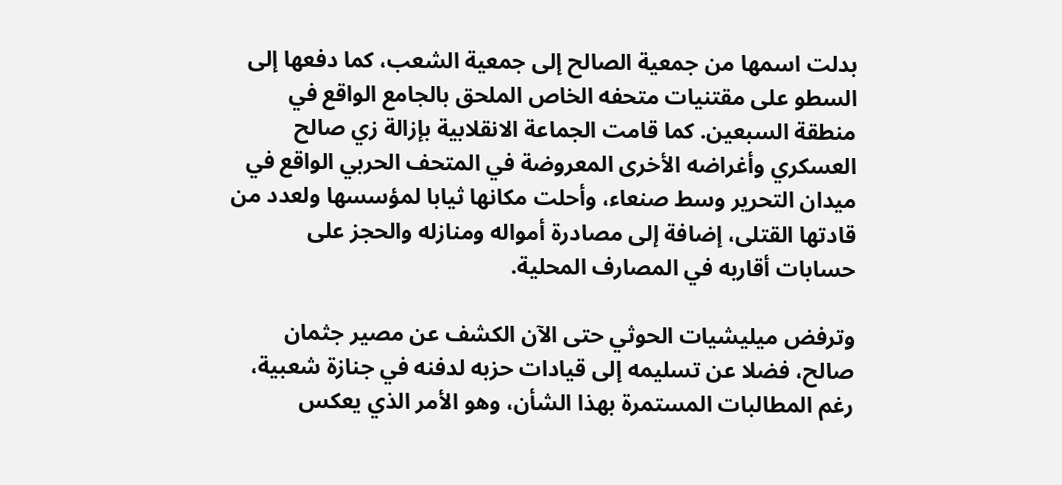بدلت اسمها من جمعية الصالح إلى جمعية الشعب، كما دفعها إلى السطو على مقتنيات متحفه الخاص الملحق بالجامع الواقع في منطقة السبعين. كما قامت الجماعة الانقلابية بإزالة زي صالح العسكري وأغراضه الأخرى المعروضة في المتحف الحربي الواقع في ميدان التحرير وسط صنعاء، وأحلت مكانها ثيابا لمؤسسها ولعدد من قادتها القتلى، إضافة إلى مصادرة أمواله ومنازله والحجز على حسابات أقاربه في المصارف المحلية.

وترفض ميليشيات الحوثي حتى الآن الكشف عن مصير جثمان صالح، فضلا عن تسليمه إلى قيادات حزبه لدفنه في جنازة شعبية، رغم المطالبات المستمرة بهذا الشأن، وهو الأمر الذي يعكس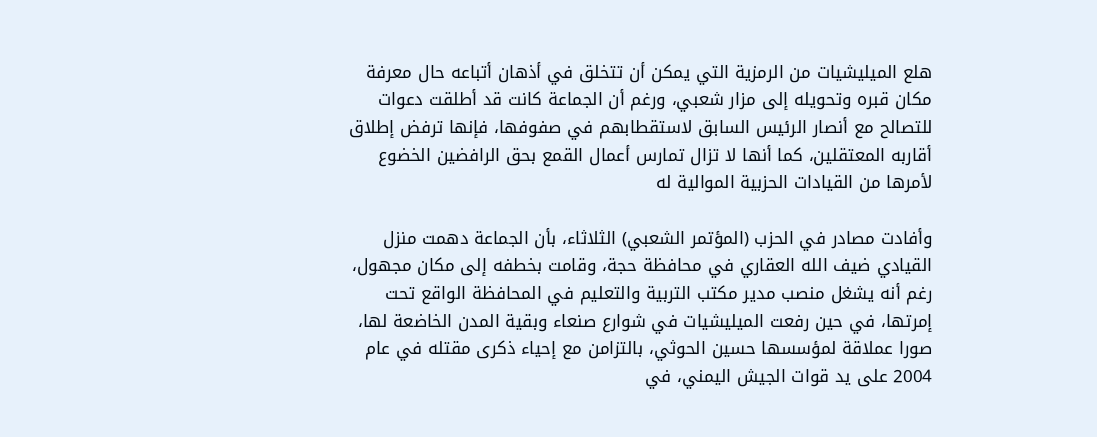هلع الميليشيات من الرمزية التي يمكن أن تتخلق في أذهان أتباعه حال معرفة مكان قبره وتحويله إلى مزار شعبي، ورغم أن الجماعة كانت قد أطلقت دعوات للتصالح مع أنصار الرئيس السابق لاستقطابهم في صفوفها، فإنها ترفض إطلاق أقاربه المعتقلين، كما أنها لا تزال تمارس أعمال القمع بحق الرافضين الخضوع لأمرها من القيادات الحزبية الموالية له

وأفادت مصادر في الحزب (المؤتمر الشعبي) الثلاثاء، بأن الجماعة دهمت منزل القيادي ضيف الله العقاري في محافظة حجة، وقامت بخطفه إلى مكان مجهول، رغم أنه يشغل منصب مدير مكتب التربية والتعليم في المحافظة الواقع تحت إمرتها، في حين رفعت الميليشيات في شوارع صنعاء وبقية المدن الخاضعة لها، صورا عملاقة لمؤسسها حسين الحوثي، بالتزامن مع إحياء ذكرى مقتله في عام 2004 على يد قوات الجيش اليمني، في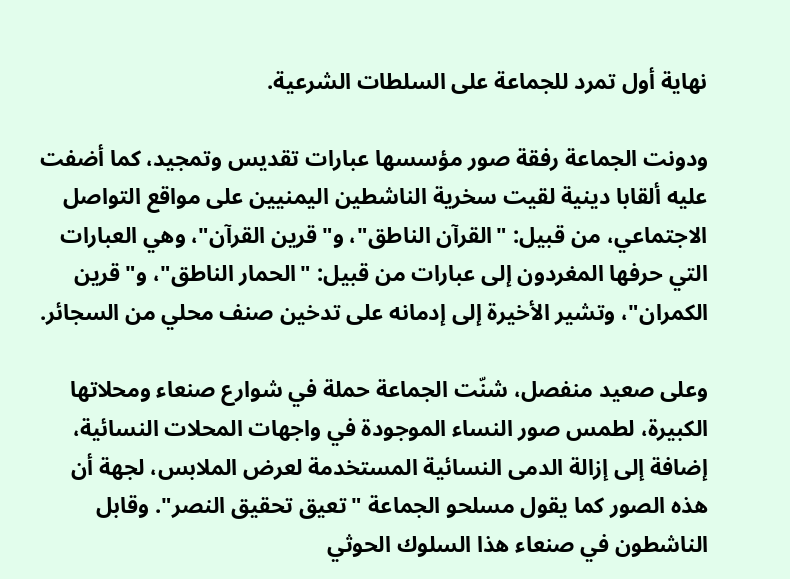نهاية أول تمرد للجماعة على السلطات الشرعية.

ودونت الجماعة رفقة صور مؤسسها عبارات تقديس وتمجيد، كما أضفت عليه ألقابا دينية لقيت سخرية الناشطين اليمنيين على مواقع التواصل الاجتماعي، من قبيل: "القرآن الناطق"، و"قرين القرآن"، وهي العبارات التي حرفها المغردون إلى عبارات من قبيل: "الحمار الناطق"، و"قرين الكمران"، وتشير الأخيرة إلى إدمانه على تدخين صنف محلي من السجائر.

وعلى صعيد منفصل، شنّت الجماعة حملة في شوارع صنعاء ومحلاتها الكبيرة، لطمس صور النساء الموجودة في واجهات المحلات النسائية، إضافة إلى إزالة الدمى النسائية المستخدمة لعرض الملابس، لجهة أن هذه الصور كما يقول مسلحو الجماعة "تعيق تحقيق النصر". وقابل الناشطون في صنعاء هذا السلوك الحوثي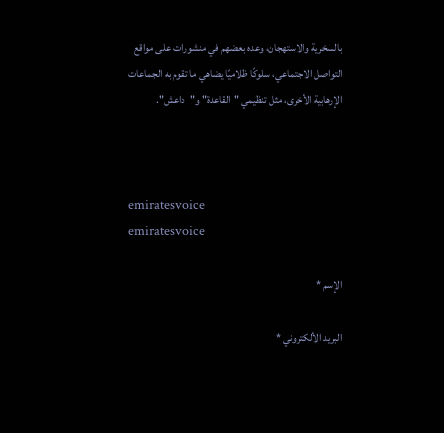بالسخرية والاستهجان، وعده بعضهم في منشورات على مواقع التواصل الاجتماعي، سلوكًا ظلاميًا يضاهي ما تقوم به الجماعات الإرهابية الأخرى، مثل تنظيمي "القاعدة" و"داعش".



emiratesvoice
emiratesvoice

الإسم *

البريد الألكتروني *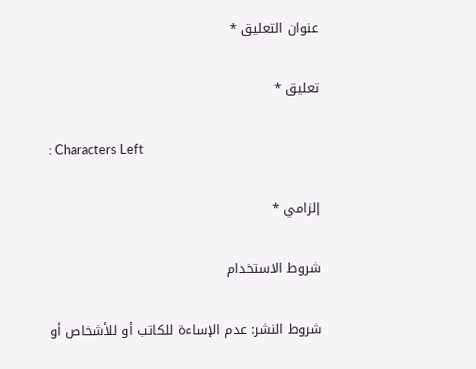عنوان التعليق *

تعليق *

: Characters Left

إلزامي *

شروط الاستخدام

شروط النشر: عدم الإساءة للكاتب أو للأشخاص أو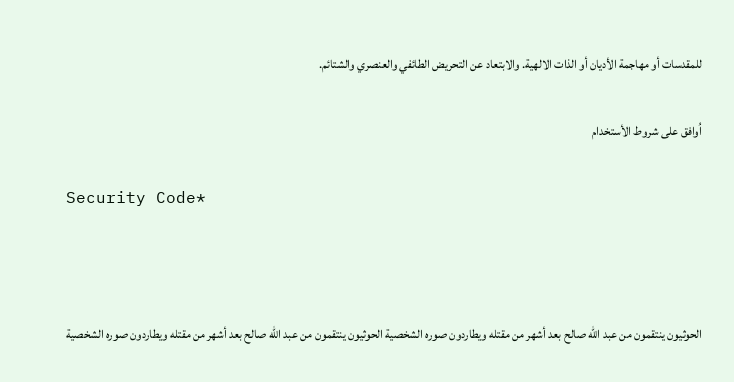للمقدسات أو مهاجمة الأديان أو الذات الالهية. والابتعاد عن التحريض الطائفي والعنصري والشتائم.

اُوافق على شروط الأستخدام

Security Code*



الحوثيون ينتقمون من عبد الله صالح بعد أشهر من مقتله ويطاردون صوره الشخصية الحوثيون ينتقمون من عبد الله صالح بعد أشهر من مقتله ويطاردون صوره الشخصية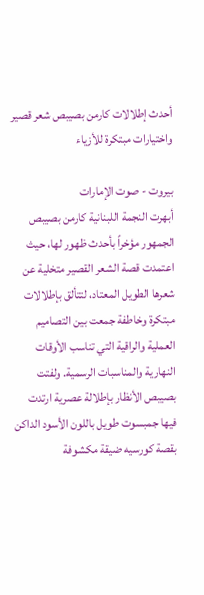أحدث إطلالات كارمن بصيبص شعر قصير واختيارات مبتكرة للأزياء

بيروت - صوت الإمارات
أبهرت النجمة اللبنانية كارمن بصيبص الجمهور مؤخراً بأحدث ظهور لها، حيث اعتمدت قصة الشعر القصير متخلية عن شعرها الطويل المعتاد، لتتألق بإطلالات مبتكرة وخاطفة جمعت بين التصاميم العملية والراقية التي تناسب الأوقات النهارية والمناسبات الرسمية. ولفتت بصيبص الأنظار بإطلالة عصرية ارتدت فيها جمبسوت طويل باللون الأسود الداكن بقصة كورسيه ضيقة مكشوفة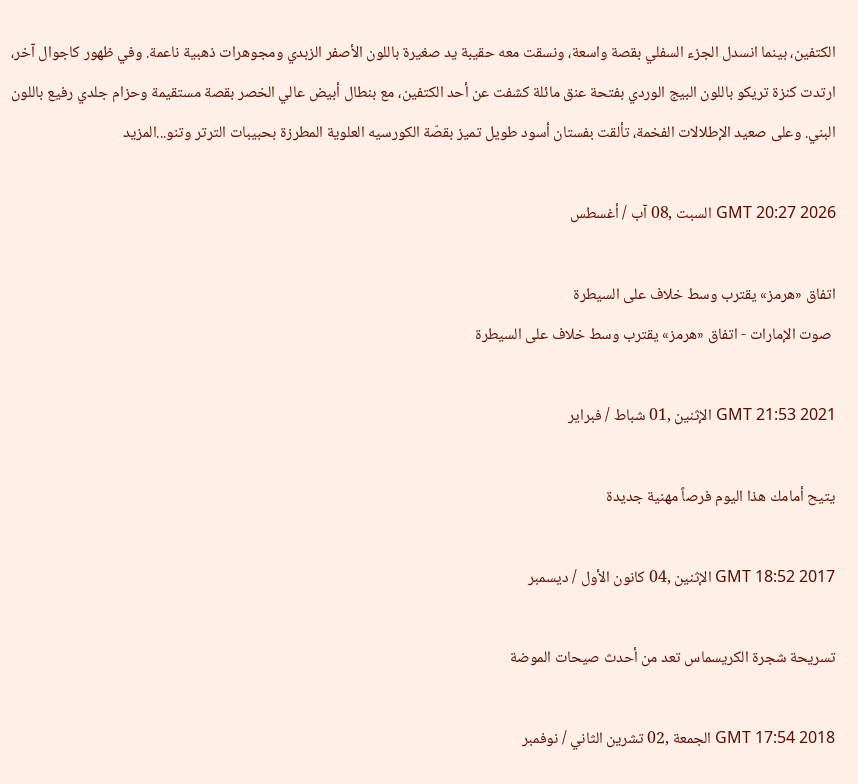الكتفين، بينما انسدل الجزء السفلي بقصة واسعة، ونسقت معه حقيبة يد صغيرة باللون الأصفر الزبدي ومجوهرات ذهبية ناعمة. وفي ظهور كاجوال آخر، ارتدت كنزة تريكو باللون البيج الوردي بفتحة عنق مائلة كشفت عن أحد الكتفين، مع بنطال أبيض عالي الخصر بقصة مستقيمة وحزام جلدي رفيع باللون البني. وعلى صعيد الإطلالات الفخمة، تألقت بفستان أسود طويل تميز بقصّة الكورسيه العلوية المطرزة بحبيبات الترتر وتنو...المزيد

GMT 20:27 2026 السبت ,08 آب / أغسطس

اتفاق «هرمز» يقترب وسط خلاف على السيطرة
 صوت الإمارات - اتفاق «هرمز» يقترب وسط خلاف على السيطرة

GMT 21:53 2021 الإثنين ,01 شباط / فبراير

يتيح أمامك هذا اليوم فرصاً مهنية جديدة

GMT 18:52 2017 الإثنين ,04 كانون الأول / ديسمبر

تسريحة شجرة الكريسماس تعد من أحدث صيحات الموضة

GMT 17:54 2018 الجمعة ,02 تشرين الثاني / نوفمبر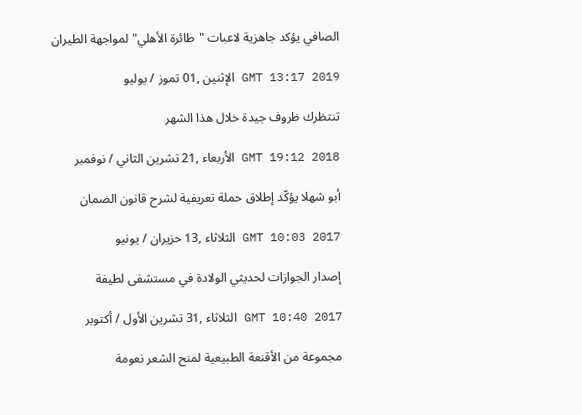الصافي يؤكد جاهزية لاعبات "طائرة الأهلي" لمواجهة الطيران

GMT 13:17 2019 الإثنين ,01 تموز / يوليو

تنتظرك ظروف جيدة خلال هذا الشهر

GMT 19:12 2018 الأربعاء ,21 تشرين الثاني / نوفمبر

أبو شهلا يؤكّد إطلاق حملة تعريفية لشرح قانون الضمان

GMT 10:03 2017 الثلاثاء ,13 حزيران / يونيو

إصدار الجوازات لحديثي الولادة في مستشفى لطيفة

GMT 10:40 2017 الثلاثاء ,31 تشرين الأول / أكتوبر

مجموعة من الأقنعة الطبيعية لمنح الشعر نعومة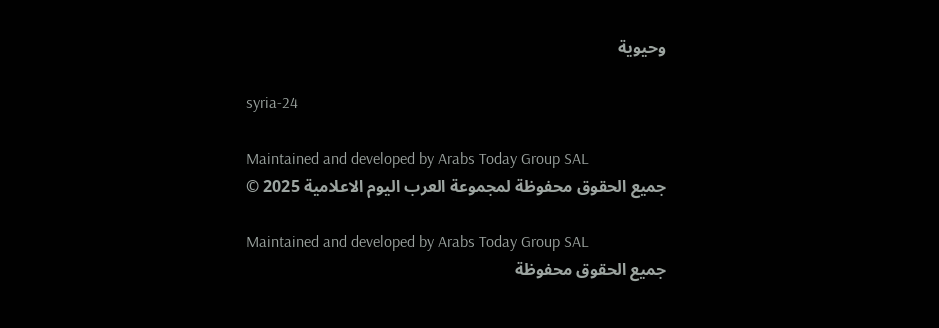وحيوية

syria-24

Maintained and developed by Arabs Today Group SAL
جميع الحقوق محفوظة لمجموعة العرب اليوم الاعلامية 2025 ©

Maintained and developed by Arabs Today Group SAL
جميع الحقوق محفوظة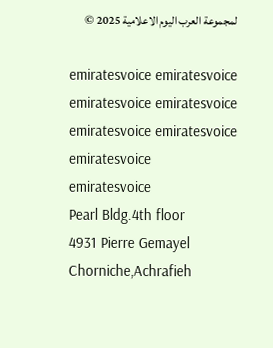لمجموعة العرب اليوم الاعلامية 2025 ©

emiratesvoice emiratesvoice emiratesvoice emiratesvoice
emiratesvoice emiratesvoice emiratesvoice
emiratesvoice
Pearl Bldg.4th floor
4931 Pierre Gemayel Chorniche,Achrafieh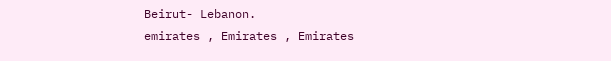Beirut- Lebanon.
emirates , Emirates , Emirates